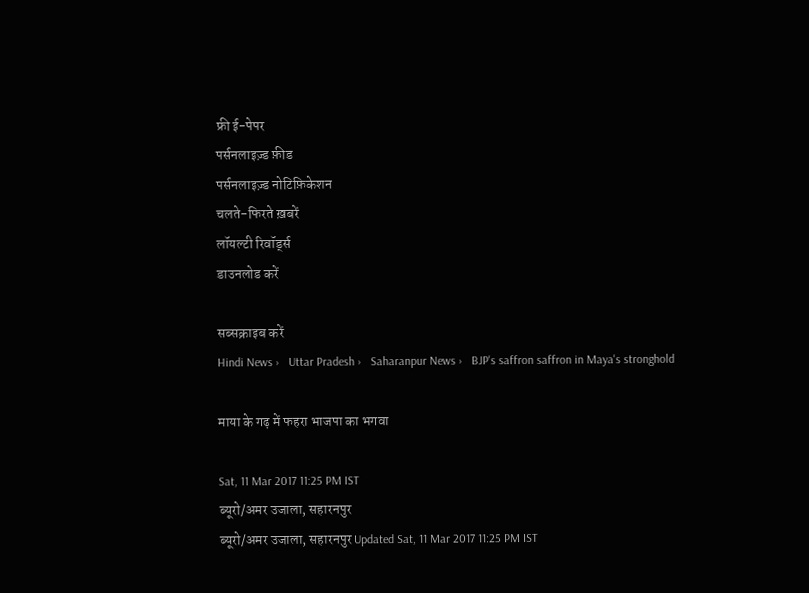फ्री ई-पेपर
पर्सनलाइज़्ड फ़ीड
पर्सनलाइज़्ड नोटिफ़िकेशन
चलते-फिरते ख़बरें
लॉयल्टी रिवॉर्ड्स
डाउनलोड करें

सब्सक्राइब करें
Hindi News ›   Uttar Pradesh ›   Saharanpur News ›   BJP's saffron saffron in Maya's stronghold

माया के गढ़ में फहरा भाजपा का भगवा

Sat, 11 Mar 2017 11:25 PM IST
ब्यूरो/अमर उजाला, सहारनपुर
ब्यूरो/अमर उजाला, सहारनपुर Updated Sat, 11 Mar 2017 11:25 PM IST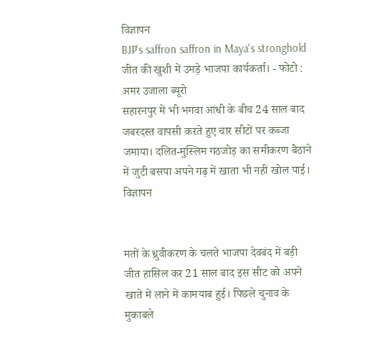विज्ञापन
BJP's saffron saffron in Maya's stronghold
जीत की खुशी में उमड़े भाजपा कार्यकर्ता। - फोटो : अमर उजाला ब्यूरो
सहारनपुर में भी भगवा आंधी के बीच 24 साल बाद जबरदस्त वापसी करते हुए चार सीटों पर कब्जा जमाया। दलित-मुस्लिम गठजोड़ का समीकरण बैठाने में जुटी बसपा अपने गढ़ में खाता भी नहीं खोल पाई।
विज्ञापन


मतों के ध्रुवीकरण के चलते भाजपा देवबंद में बड़ी जीत हासिल कर 21 साल बाद इस सीट को अपने खाते में लाने में कामयाब हुई। पिछले चुनाव के मुकाबले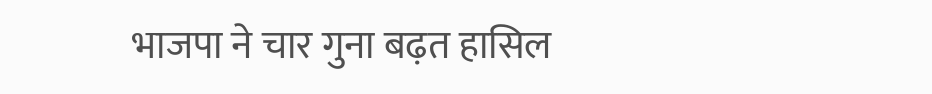भाजपा ने चार गुना बढ़त हासिल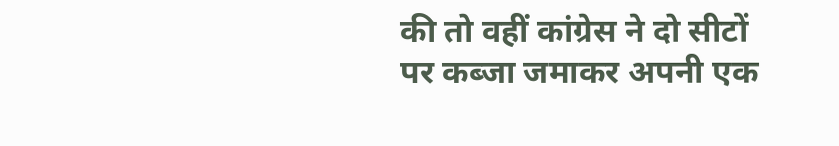की तो वहीं कांग्रेस ने दो सीटों पर कब्जा जमाकर अपनी एक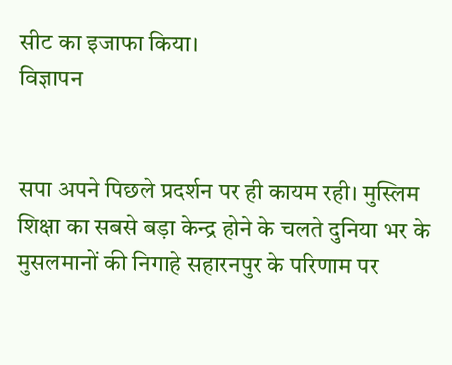सीट का इजाफा किया।
विज्ञापन


सपा अपने पिछले प्रदर्शन पर ही कायम रही। मुस्लिम शिक्षा का सबसे बड़ा केन्द्र होने के चलते दुनिया भर के मुसलमानों की निगाहे सहारनपुर के परिणाम पर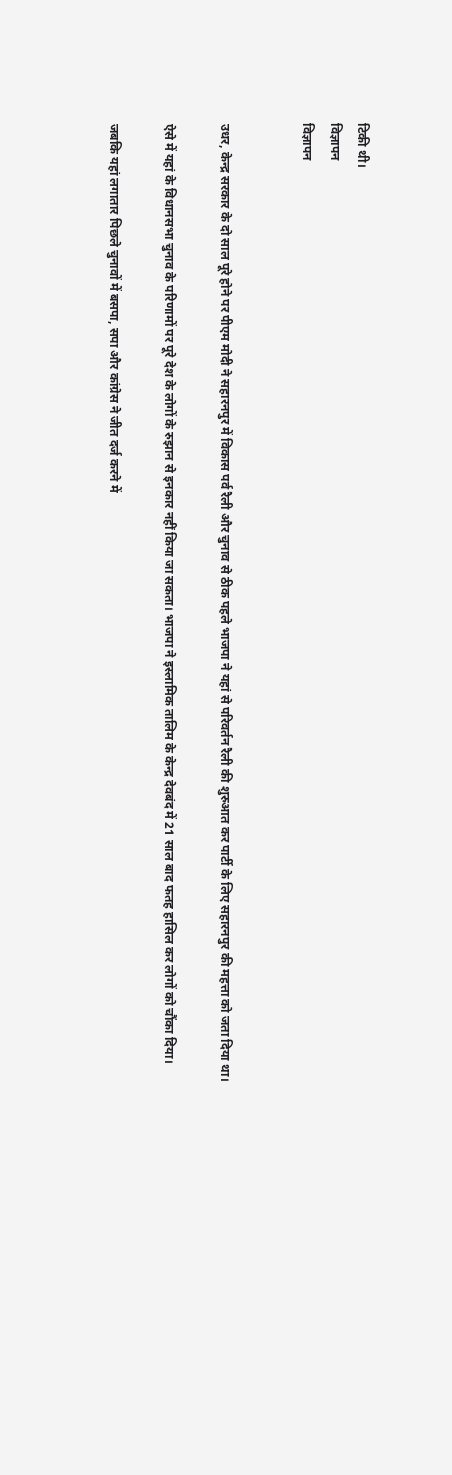टिकी थी।
विज्ञापन
विज्ञापन


उधर, केन्द्र सरकार के दो साल पूरे होने पर पीएम मोदी ने सहारनपुर में विकास पर्व रैली और चुनाव से ठीक पहले भाजपा ने यहां से परिवर्तन रैली की शुरुआत कर पार्टी के लिए सहारनपुर की महत्ता को जता दिया था।

ऐसे में यहां के विधानसभा चुनाव के परिणामों पर पूरे देश के लोगों के रुझान से इनकार नहीं किया जा सकता। भाजपा ने इस्लामिक तालिम के केन्द्र देवबंद में 21 साल बाद फतह हासिल कर लोगों को चौंका दिया।

जबकि यहां लगातार पिछले चुनावों में बसपा, सपा और कांग्रेस ने जीत दर्ज करने में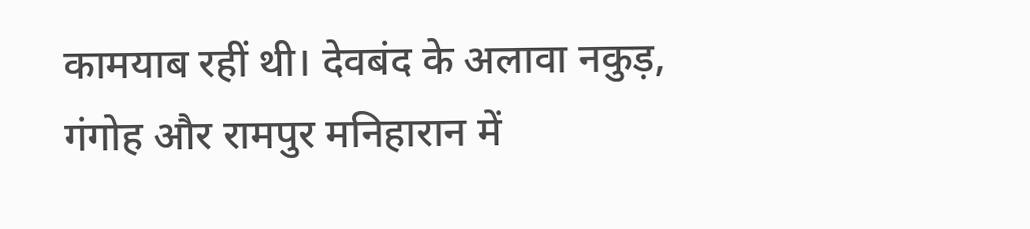कामयाब रहीं थी। देवबंद के अलावा नकुड़, गंगोह और रामपुर मनिहारान में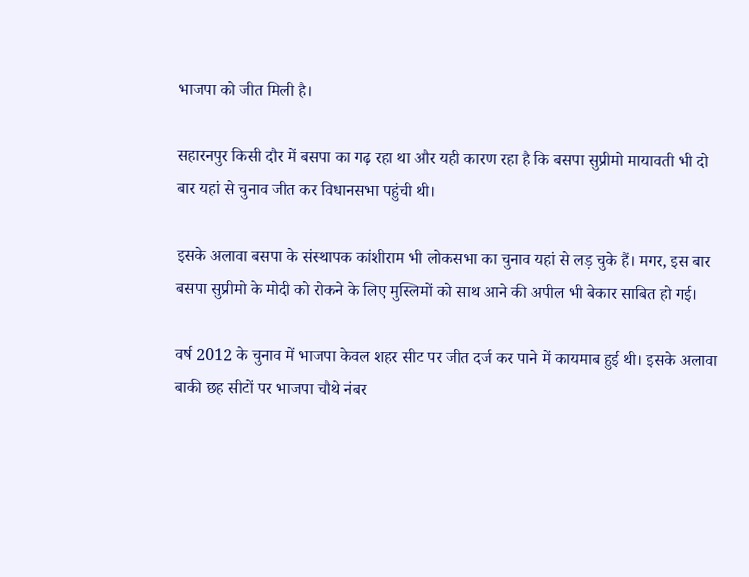भाजपा को जीत मिली है।

सहारनपुर किसी दौर में बसपा का गढ़ रहा था और यही कारण रहा है कि बसपा सुप्रीमो मायावती भी दो बार यहां से चुनाव जीत कर विधानसभा पहुंची थी।

इसके अलावा बसपा के संस्थापक कांशीराम भी लोकसभा का चुनाव यहां से लड़ चुके हैं। मगर, इस बार बसपा सुप्रीमो के मोदी को रोकने के लिए मुस्लिमों को साथ आने की अपील भी बेकार साबित हो गई।

वर्ष 2012 के चुनाव में भाजपा केवल शहर सीट पर जीत दर्ज कर पाने में कायमाब हुई थी। इसके अलावा बाकी छह सीटों पर भाजपा चौथे नंबर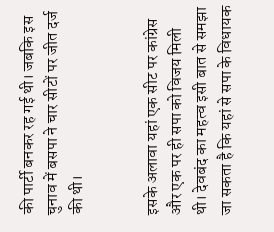की पार्टी बनकर रह गई थी। जबकि इस चुनाव में बसपा ने चार सीटों पर जीत दर्ज की थी।


इसके अलावा यहां एक सीट पर कांग्रेस और एक पर ही सपा को विजय मिली थी। देवबंद का महत्व इसी बात से समझा जा सकता है कि यहां से सपा के विधायक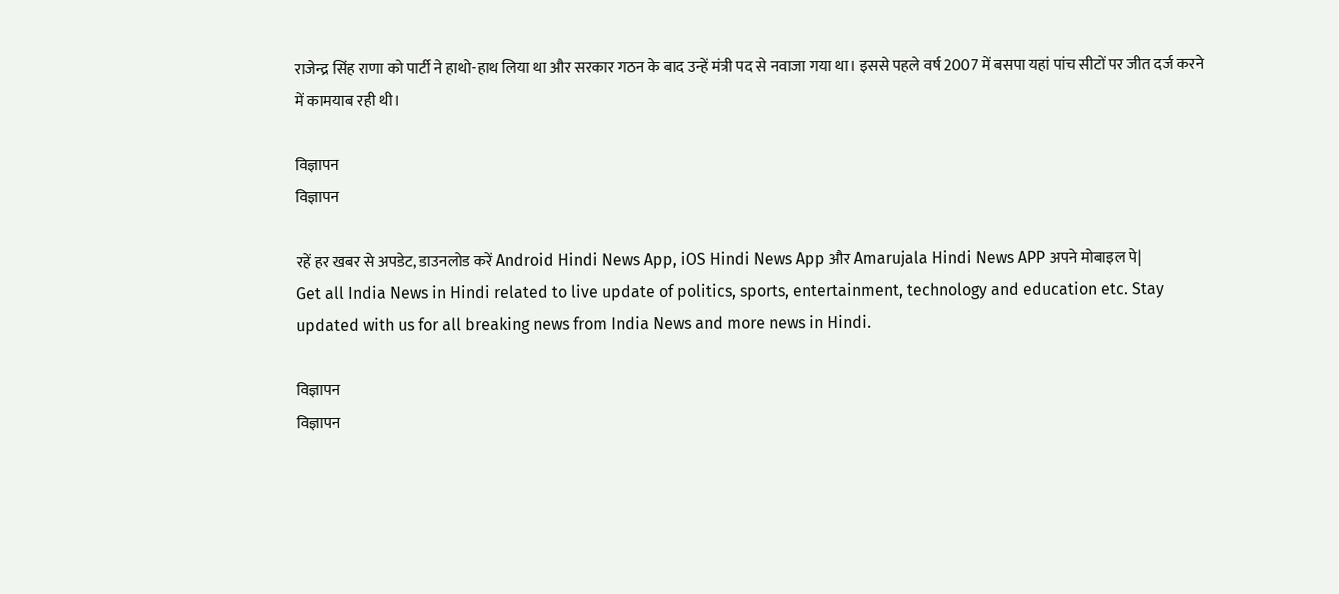राजेन्द्र सिंह राणा को पार्टी ने हाथो-हाथ लिया था और सरकार गठन के बाद उन्हें मंत्री पद से नवाजा गया था। इससे पहले वर्ष 2007 में बसपा यहां पांच सीटों पर जीत दर्ज करने में कामयाब रही थी।

विज्ञापन
विज्ञापन

रहें हर खबर से अपडेट, डाउनलोड करें Android Hindi News App, iOS Hindi News App और Amarujala Hindi News APP अपने मोबाइल पे|
Get all India News in Hindi related to live update of politics, sports, entertainment, technology and education etc. Stay updated with us for all breaking news from India News and more news in Hindi.

विज्ञापन
विज्ञापन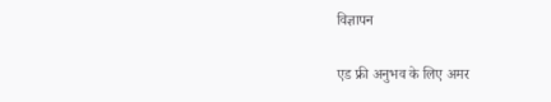विज्ञापन

एड फ्री अनुभव के लिए अमर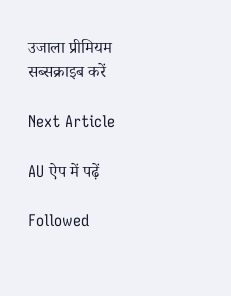उजाला प्रीमियम सब्सक्राइब करें

Next Article

AU ऐप में पढ़ें

Followed